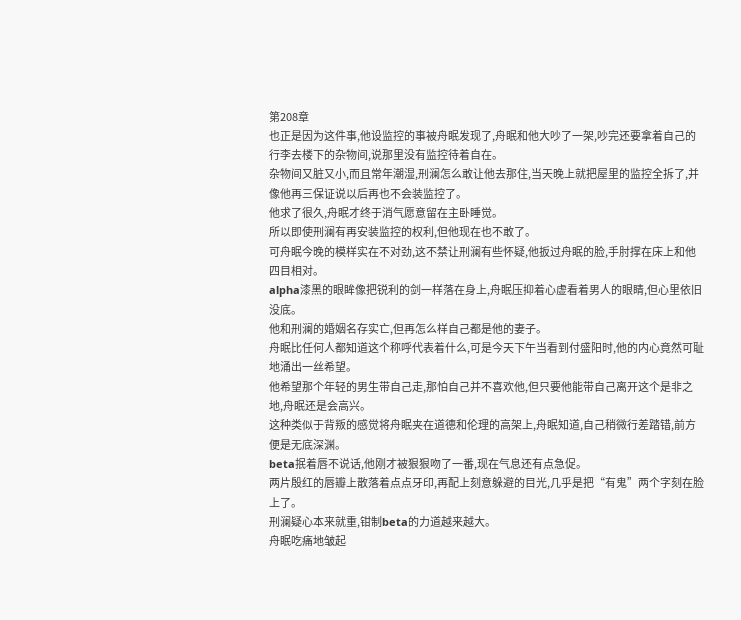第208章
也正是因为这件事,他设监控的事被舟眠发现了,舟眠和他大吵了一架,吵完还要拿着自己的行李去楼下的杂物间,说那里没有监控待着自在。
杂物间又脏又小,而且常年潮湿,刑澜怎么敢让他去那住,当天晚上就把屋里的监控全拆了,并像他再三保证说以后再也不会装监控了。
他求了很久,舟眠才终于消气愿意留在主卧睡觉。
所以即使刑澜有再安装监控的权利,但他现在也不敢了。
可舟眠今晚的模样实在不对劲,这不禁让刑澜有些怀疑,他扳过舟眠的脸,手肘撑在床上和他四目相对。
alpha漆黑的眼眸像把锐利的剑一样落在身上,舟眠压抑着心虚看着男人的眼睛,但心里依旧没底。
他和刑澜的婚姻名存实亡,但再怎么样自己都是他的妻子。
舟眠比任何人都知道这个称呼代表着什么,可是今天下午当看到付盛阳时,他的内心竟然可耻地涌出一丝希望。
他希望那个年轻的男生带自己走,那怕自己并不喜欢他,但只要他能带自己离开这个是非之地,舟眠还是会高兴。
这种类似于背叛的感觉将舟眠夹在道德和伦理的高架上,舟眠知道,自己稍微行差踏错,前方便是无底深渊。
beta抿着唇不说话,他刚才被狠狠吻了一番,现在气息还有点急促。
两片殷红的唇瓣上散落着点点牙印,再配上刻意躲避的目光,几乎是把“有鬼”两个字刻在脸上了。
刑澜疑心本来就重,钳制beta的力道越来越大。
舟眠吃痛地皱起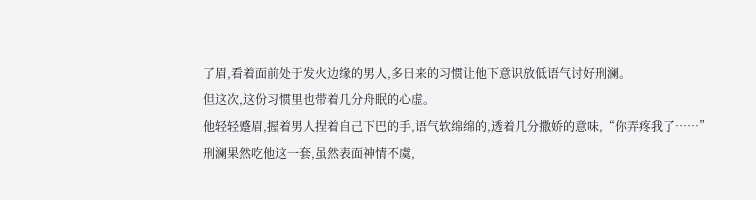了眉,看着面前处于发火边缘的男人,多日来的习惯让他下意识放低语气讨好刑澜。
但这次,这份习惯里也带着几分舟眠的心虚。
他轻轻蹙眉,握着男人捏着自己下巴的手,语气软绵绵的,透着几分撒娇的意味,“你弄疼我了……”
刑澜果然吃他这一套,虽然表面神情不虞,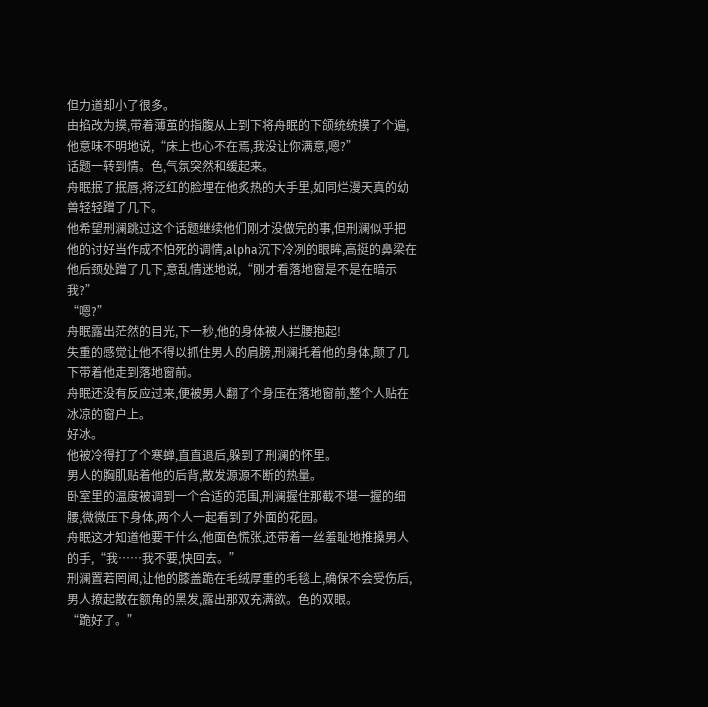但力道却小了很多。
由掐改为摸,带着薄茧的指腹从上到下将舟眠的下颌统统摸了个遍,他意味不明地说,“床上也心不在焉,我没让你满意,嗯?”
话题一转到情。色,气氛突然和缓起来。
舟眠抿了抿唇,将泛红的脸埋在他炙热的大手里,如同烂漫天真的幼兽轻轻蹭了几下。
他希望刑澜跳过这个话题继续他们刚才没做完的事,但刑澜似乎把他的讨好当作成不怕死的调情,alpha沉下冷冽的眼眸,高挺的鼻梁在他后颈处蹭了几下,意乱情迷地说,“刚才看落地窗是不是在暗示我?”
“嗯?”
舟眠露出茫然的目光,下一秒,他的身体被人拦腰抱起!
失重的感觉让他不得以抓住男人的肩膀,刑澜托着他的身体,颠了几下带着他走到落地窗前。
舟眠还没有反应过来,便被男人翻了个身压在落地窗前,整个人贴在冰凉的窗户上。
好冰。
他被冷得打了个寒蝉,直直退后,躲到了刑澜的怀里。
男人的胸肌贴着他的后背,散发源源不断的热量。
卧室里的温度被调到一个合适的范围,刑澜握住那截不堪一握的细腰,微微压下身体,两个人一起看到了外面的花园。
舟眠这才知道他要干什么,他面色慌张,还带着一丝羞耻地推搡男人的手,“我……我不要,快回去。”
刑澜置若罔闻,让他的膝盖跪在毛绒厚重的毛毯上,确保不会受伤后,男人撩起散在额角的黑发,露出那双充满欲。色的双眼。
“跪好了。”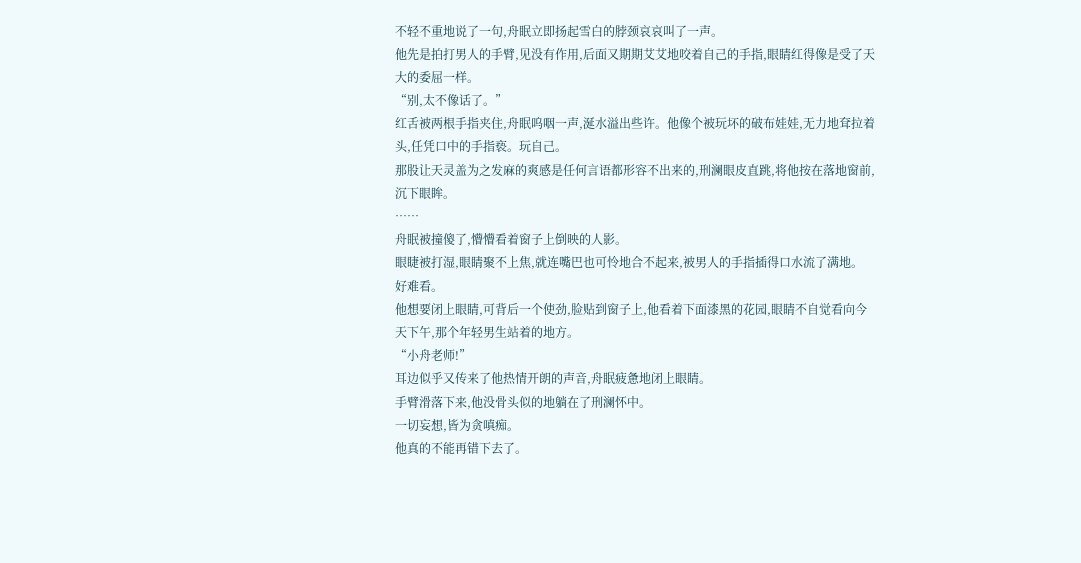不轻不重地说了一句,舟眠立即扬起雪白的脖颈哀哀叫了一声。
他先是拍打男人的手臂,见没有作用,后面又期期艾艾地咬着自己的手指,眼睛红得像是受了天大的委屈一样。
“别,太不像话了。”
红舌被两根手指夹住,舟眠呜咽一声,涎水溢出些许。他像个被玩坏的破布娃娃,无力地耷拉着头,任凭口中的手指亵。玩自己。
那股让天灵盖为之发麻的爽感是任何言语都形容不出来的,刑澜眼皮直跳,将他按在落地窗前,沉下眼眸。
……
舟眠被撞傻了,懵懵看着窗子上倒映的人影。
眼睫被打湿,眼睛聚不上焦,就连嘴巴也可怜地合不起来,被男人的手指插得口水流了满地。
好难看。
他想要闭上眼睛,可背后一个使劲,脸贴到窗子上,他看着下面漆黑的花园,眼睛不自觉看向今天下午,那个年轻男生站着的地方。
“小舟老师!”
耳边似乎又传来了他热情开朗的声音,舟眠疲惫地闭上眼睛。
手臂滑落下来,他没骨头似的地躺在了刑澜怀中。
一切妄想,皆为贪嗔痴。
他真的不能再错下去了。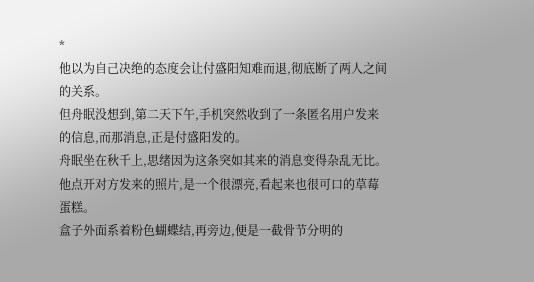*
他以为自己决绝的态度会让付盛阳知难而退,彻底断了两人之间的关系。
但舟眠没想到,第二天下午,手机突然收到了一条匿名用户发来的信息,而那消息,正是付盛阳发的。
舟眠坐在秋千上,思绪因为这条突如其来的消息变得杂乱无比。
他点开对方发来的照片,是一个很漂亮,看起来也很可口的草莓蛋糕。
盒子外面系着粉色蝴蝶结,再旁边,便是一截骨节分明的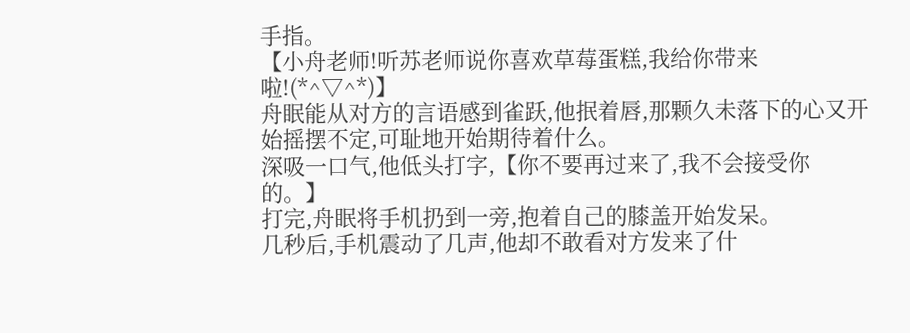手指。
【小舟老师!听苏老师说你喜欢草莓蛋糕,我给你带来啦!(*^▽^*)】
舟眠能从对方的言语感到雀跃,他抿着唇,那颗久未落下的心又开始摇摆不定,可耻地开始期待着什么。
深吸一口气,他低头打字,【你不要再过来了,我不会接受你的。】
打完,舟眠将手机扔到一旁,抱着自己的膝盖开始发呆。
几秒后,手机震动了几声,他却不敢看对方发来了什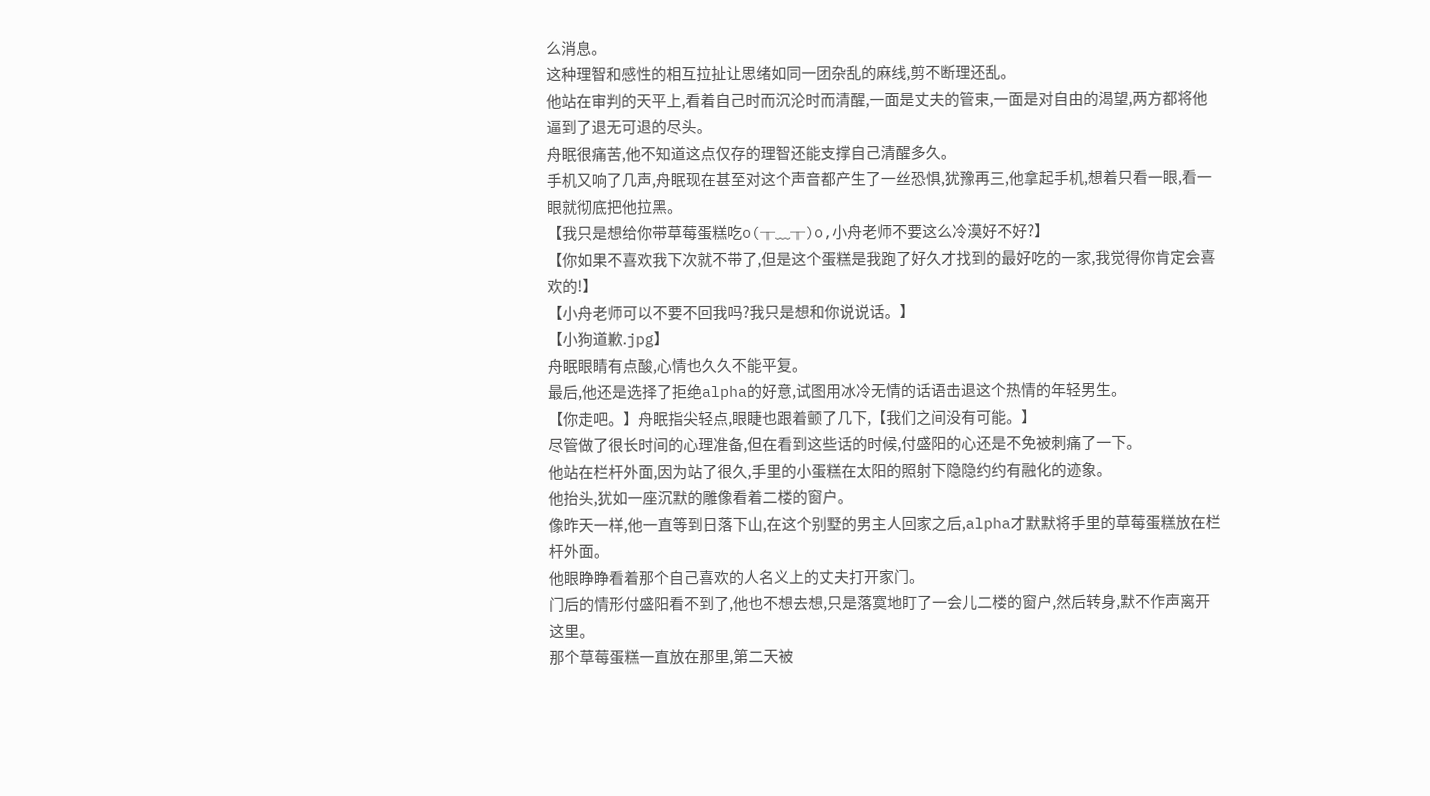么消息。
这种理智和感性的相互拉扯让思绪如同一团杂乱的麻线,剪不断理还乱。
他站在审判的天平上,看着自己时而沉沦时而清醒,一面是丈夫的管束,一面是对自由的渴望,两方都将他逼到了退无可退的尽头。
舟眠很痛苦,他不知道这点仅存的理智还能支撑自己清醒多久。
手机又响了几声,舟眠现在甚至对这个声音都产生了一丝恐惧,犹豫再三,他拿起手机,想着只看一眼,看一眼就彻底把他拉黑。
【我只是想给你带草莓蛋糕吃o(╥﹏╥)o,小舟老师不要这么冷漠好不好?】
【你如果不喜欢我下次就不带了,但是这个蛋糕是我跑了好久才找到的最好吃的一家,我觉得你肯定会喜欢的!】
【小舟老师可以不要不回我吗?我只是想和你说说话。】
【小狗道歉.jpg】
舟眠眼睛有点酸,心情也久久不能平复。
最后,他还是选择了拒绝alpha的好意,试图用冰冷无情的话语击退这个热情的年轻男生。
【你走吧。】舟眠指尖轻点,眼睫也跟着颤了几下,【我们之间没有可能。】
尽管做了很长时间的心理准备,但在看到这些话的时候,付盛阳的心还是不免被刺痛了一下。
他站在栏杆外面,因为站了很久,手里的小蛋糕在太阳的照射下隐隐约约有融化的迹象。
他抬头,犹如一座沉默的雕像看着二楼的窗户。
像昨天一样,他一直等到日落下山,在这个别墅的男主人回家之后,alpha才默默将手里的草莓蛋糕放在栏杆外面。
他眼睁睁看着那个自己喜欢的人名义上的丈夫打开家门。
门后的情形付盛阳看不到了,他也不想去想,只是落寞地盯了一会儿二楼的窗户,然后转身,默不作声离开这里。
那个草莓蛋糕一直放在那里,第二天被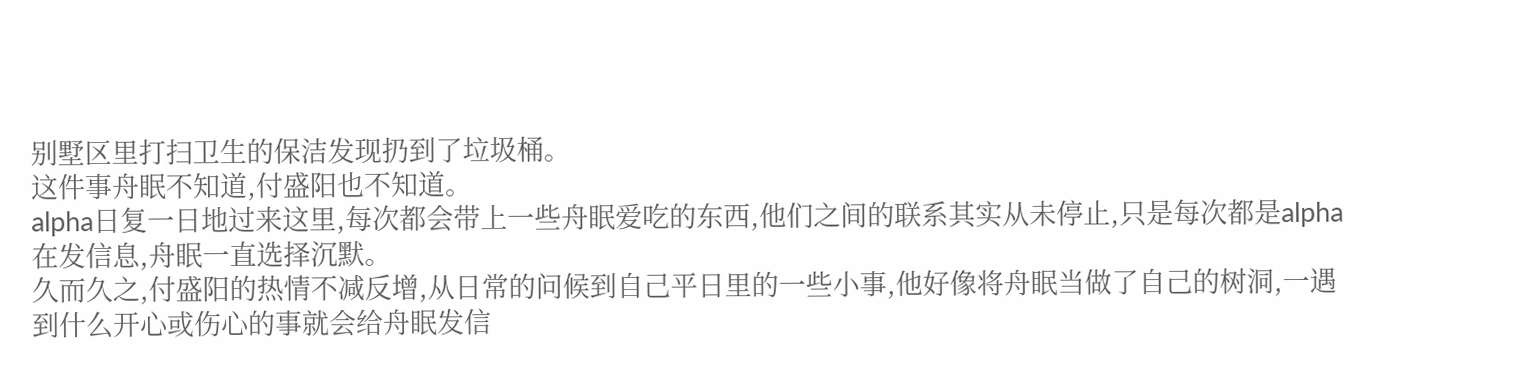别墅区里打扫卫生的保洁发现扔到了垃圾桶。
这件事舟眠不知道,付盛阳也不知道。
alpha日复一日地过来这里,每次都会带上一些舟眠爱吃的东西,他们之间的联系其实从未停止,只是每次都是alpha在发信息,舟眠一直选择沉默。
久而久之,付盛阳的热情不减反增,从日常的问候到自己平日里的一些小事,他好像将舟眠当做了自己的树洞,一遇到什么开心或伤心的事就会给舟眠发信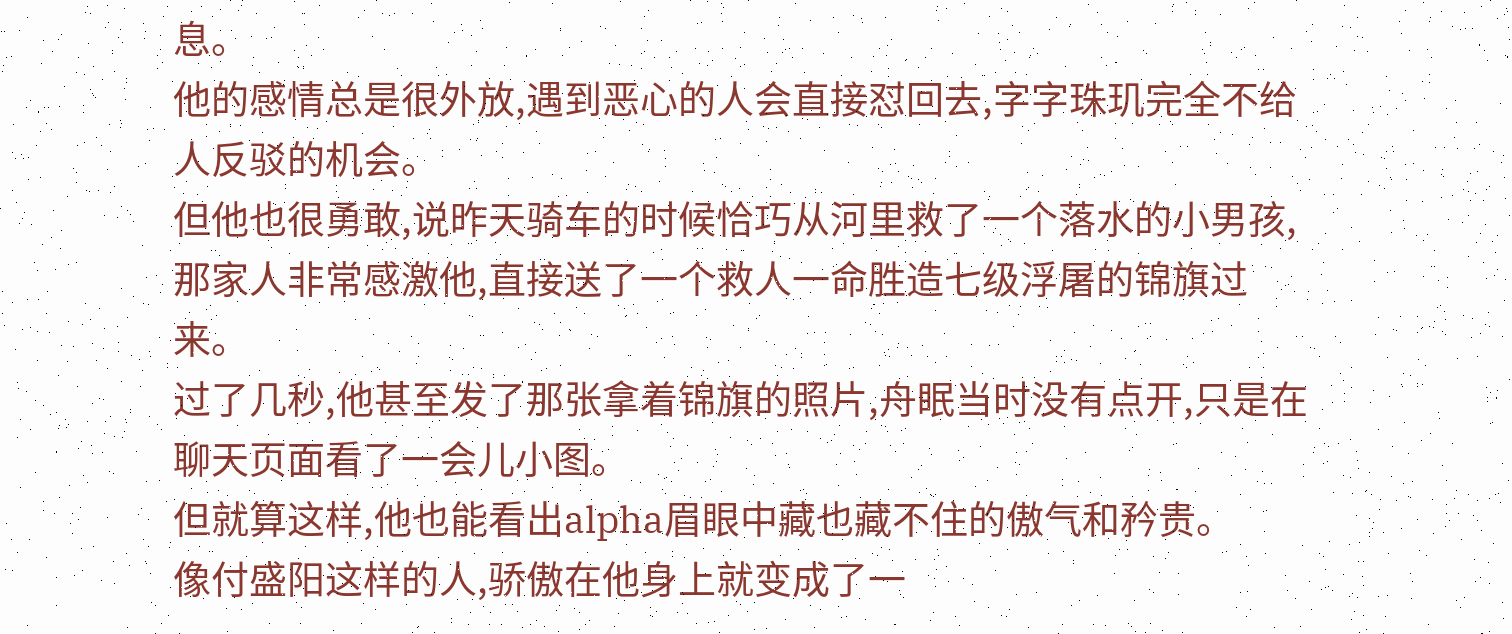息。
他的感情总是很外放,遇到恶心的人会直接怼回去,字字珠玑完全不给人反驳的机会。
但他也很勇敢,说昨天骑车的时候恰巧从河里救了一个落水的小男孩,那家人非常感激他,直接送了一个救人一命胜造七级浮屠的锦旗过来。
过了几秒,他甚至发了那张拿着锦旗的照片,舟眠当时没有点开,只是在聊天页面看了一会儿小图。
但就算这样,他也能看出alpha眉眼中藏也藏不住的傲气和矜贵。
像付盛阳这样的人,骄傲在他身上就变成了一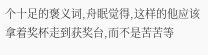个十足的褒义词,舟眠觉得,这样的他应该拿着奖杯走到获奖台,而不是苦苦等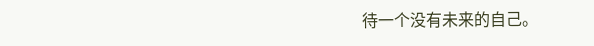待一个没有未来的自己。